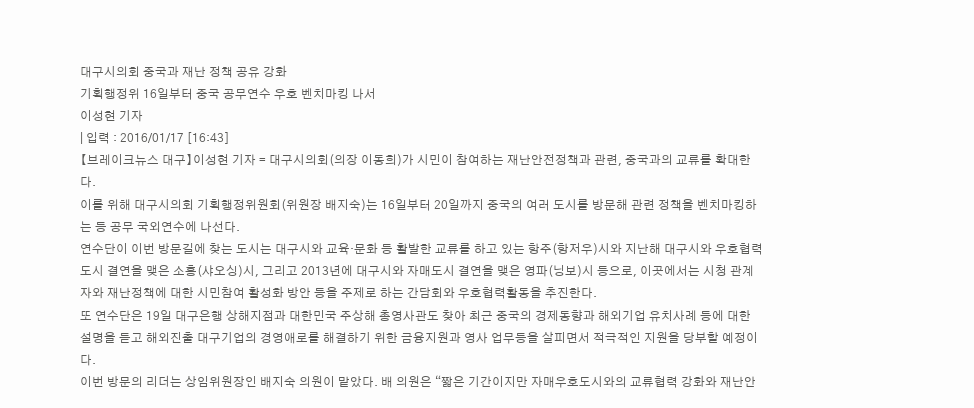대구시의회 중국과 재난 정책 공유 강화
기획행정위 16일부터 중국 공무연수 우호 벤치마킹 나서
이성현 기자
| 입력 : 2016/01/17 [16:43]
【브레이크뉴스 대구】이성현 기자 = 대구시의회(의장 이동희)가 시민이 참여하는 재난안전정책과 관련, 중국과의 교류를 확대한다.
이를 위해 대구시의회 기획행정위원회(위원장 배지숙)는 16일부터 20일까지 중국의 여러 도시를 방문해 관련 정책을 벤치마킹하는 등 공무 국외연수에 나선다.
연수단이 이번 방문길에 찾는 도시는 대구시와 교육·문화 등 활발한 교류를 하고 있는 항주(항저우)시와 지난해 대구시와 우호협력도시 결연을 맺은 소흥(샤오싱)시, 그리고 2013년에 대구시와 자매도시 결연을 맺은 영파(닝보)시 등으로, 이곳에서는 시청 관계자와 재난정책에 대한 시민참여 활성화 방안 등을 주제로 하는 간담회와 우호협력활동을 추진한다.
또 연수단은 19일 대구은행 상해지점과 대한민국 주상해 총영사관도 찾아 최근 중국의 경제동향과 해외기업 유치사례 등에 대한 설명을 듣고 해외진출 대구기업의 경영애로를 해결하기 위한 금융지원과 영사 업무등을 살피면서 적극적인 지원을 당부할 예정이다.
이번 방문의 리더는 상임위원장인 배지숙 의원이 맡았다. 배 의원은 “짧은 기간이지만 자매우호도시와의 교류협력 강화와 재난안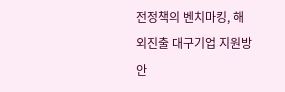전정책의 벤치마킹, 해외진출 대구기업 지원방안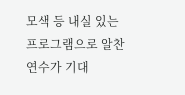모색 등 내실 있는 프로그램으로 알찬 연수가 기대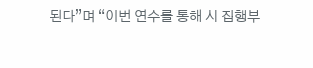된다”며 “이번 연수를 통해 시 집행부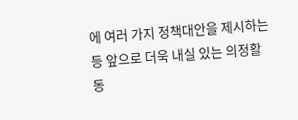에 여러 가지 정책대안을 제시하는 등 앞으로 더욱 내실 있는 의정활동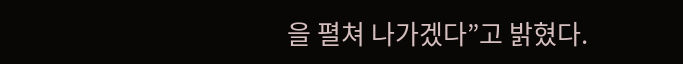을 펼쳐 나가겠다”고 밝혔다.